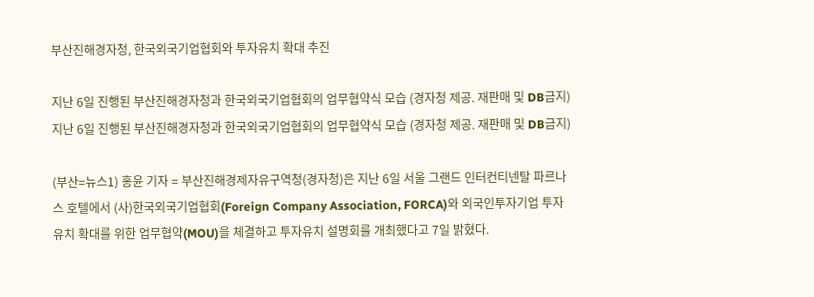부산진해경자청, 한국외국기업협회와 투자유치 확대 추진

지난 6일 진행된 부산진해경자청과 한국외국기업협회의 업무협약식 모습 (경자청 제공. 재판매 및 DB금지)
지난 6일 진행된 부산진해경자청과 한국외국기업협회의 업무협약식 모습 (경자청 제공. 재판매 및 DB금지)

(부산=뉴스1) 홍윤 기자 = 부산진해경제자유구역청(경자청)은 지난 6일 서울 그랜드 인터컨티넨탈 파르나스 호텔에서 (사)한국외국기업협회(Foreign Company Association, FORCA)와 외국인투자기업 투자유치 확대를 위한 업무협약(MOU)을 체결하고 투자유치 설명회를 개최했다고 7일 밝혔다.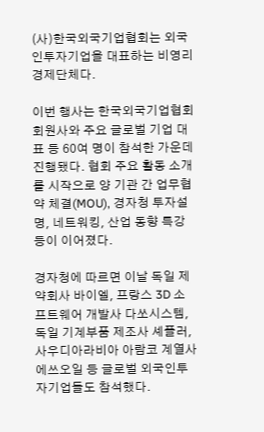(사)한국외국기업협회는 외국인투자기업을 대표하는 비영리 경제단체다.

이번 행사는 한국외국기업협회 회원사와 주요 글로벌 기업 대표 등 60여 명이 참석한 가운데 진행됐다. 협회 주요 활동 소개를 시작으로 양 기관 간 업무협약 체결(MOU), 경자청 투자설명, 네트워킹, 산업 동향 특강 등이 이어졌다.

경자청에 따르면 이날 독일 제약회사 바이엘, 프랑스 3D 소프트웨어 개발사 다쏘시스템, 독일 기계부품 제조사 셰플러, 사우디아라비아 아람코 계열사 에쓰오일 등 글로벌 외국인투자기업들도 참석했다.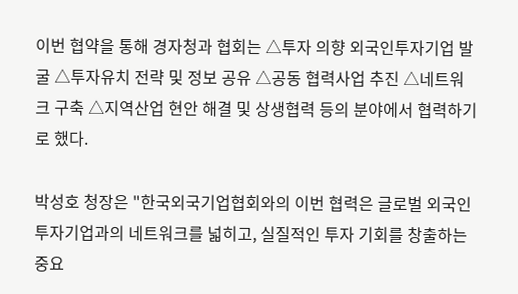이번 협약을 통해 경자청과 협회는 △투자 의향 외국인투자기업 발굴 △투자유치 전략 및 정보 공유 △공동 협력사업 추진 △네트워크 구축 △지역산업 현안 해결 및 상생협력 등의 분야에서 협력하기로 했다.

박성호 청장은 "한국외국기업협회와의 이번 협력은 글로벌 외국인투자기업과의 네트워크를 넓히고, 실질적인 투자 기회를 창출하는 중요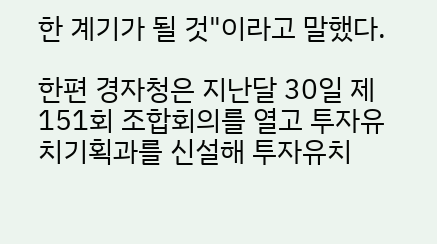한 계기가 될 것"이라고 말했다.

한편 경자청은 지난달 30일 제151회 조합회의를 열고 투자유치기획과를 신설해 투자유치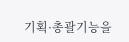기획·총괄기능을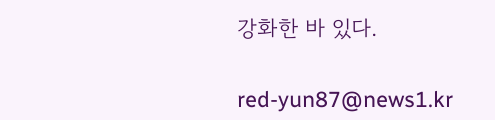강화한 바 있다.

red-yun87@news1.kr